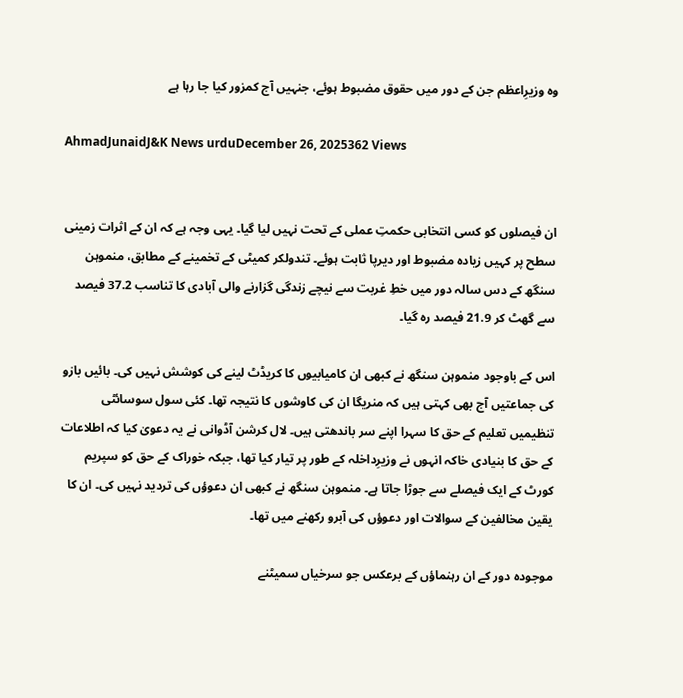وہ وزیرِاعظم جن کے دور میں حقوق مضبوط ہوئے، جنہیں آج کمزور کیا جا رہا ہے

AhmadJunaidJ&K News urduDecember 26, 2025362 Views


ان فیصلوں کو کسی انتخابی حکمتِ عملی کے تحت نہیں لیا گیا۔ یہی وجہ ہے کہ ان کے اثرات زمینی سطح پر کہیں زیادہ مضبوط اور دیرپا ثابت ہوئے۔ تندولکر کمیٹی کے تخمینے کے مطابق، منموہن سنگھ کے دس سالہ دور میں خطِ غربت سے نیچے زندگی گزارنے والی آبادی کا تناسب 37.2 فیصد سے گھٹ کر 21.9 فیصد رہ گیا۔

اس کے باوجود منموہن سنگھ نے کبھی ان کامیابیوں کا کریڈٹ لینے کی کوشش نہیں کی۔ بائیں بازو کی جماعتیں آج بھی کہتی ہیں کہ منریگا ان کی کاوشوں کا نتیجہ تھا۔ کئی سول سوسائٹی تنظیمیں تعلیم کے حق کا سہرا اپنے سر باندھتی ہیں۔ لال کرشن آڈوانی نے یہ دعویٰ کیا کہ اطلاعات کے حق کا بنیادی خاکہ انہوں نے وزیرِداخلہ کے طور پر تیار کیا تھا، جبکہ خوراک کے حق کو سپریم کورٹ کے ایک فیصلے سے جوڑا جاتا ہے۔ منموہن سنگھ نے کبھی ان دعوؤں کی تردید نہیں کی۔ ان کا یقین مخالفین کے سوالات اور دعوؤں کی آبرو رکھنے میں تھا۔

موجودہ دور کے ان رہنماؤں کے برعکس جو سرخیاں سمیٹنے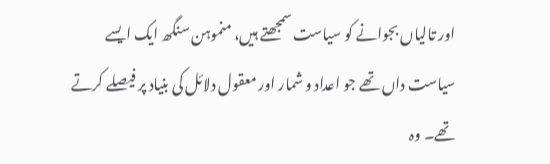اور تالیاں بجوانے کو سیاست سمجھتے ہیں، منموہن سنگھ ایک ایسے سیاست داں تھے جو اعداد و شمار اور معقول دلائل کی بنیاد پر فیصلے کرتے تھے۔ وہ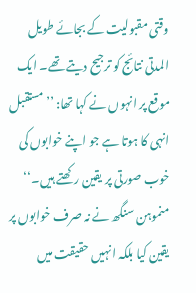وقتی مقبولیت کے بجائے طویل المدتی نتائج کو ترجیح دیتے تھے۔ ایک موقع پر انہوں نے کہا تھا: ’’مستقبل انہی کا ہوتا ہے جو اپنے خوابوں کی خوب صورتی پر یقین رکھتے ہیں۔‘‘ منموہن سنگھ نے نہ صرف خوابوں پر یقین کیا بلکہ انہیں حقیقت میں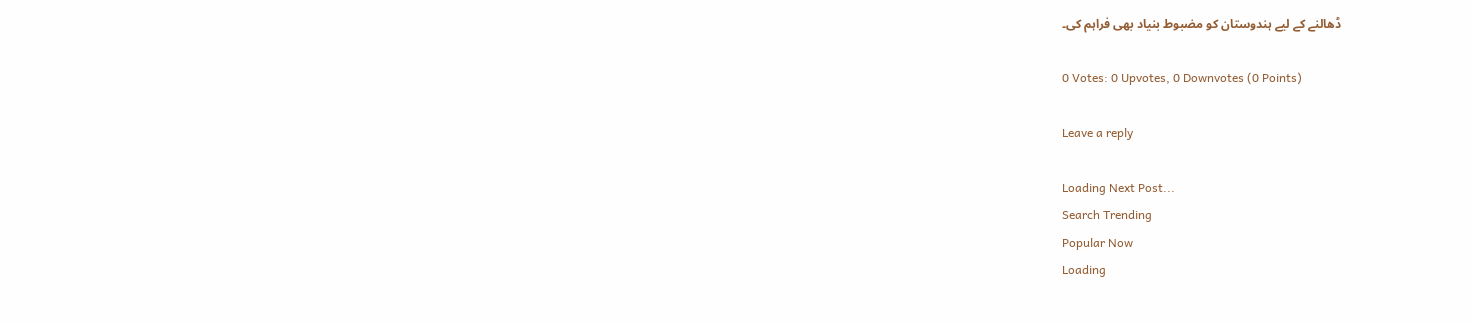ڈھالنے کے لیے ہندوستان کو مضبوط بنیاد بھی فراہم کی۔

0 Votes: 0 Upvotes, 0 Downvotes (0 Points)

Leave a reply

Loading Next Post...
Search Trending
Popular Now
Loading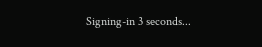Signing-in 3 seconds...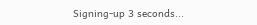Signing-up 3 seconds...